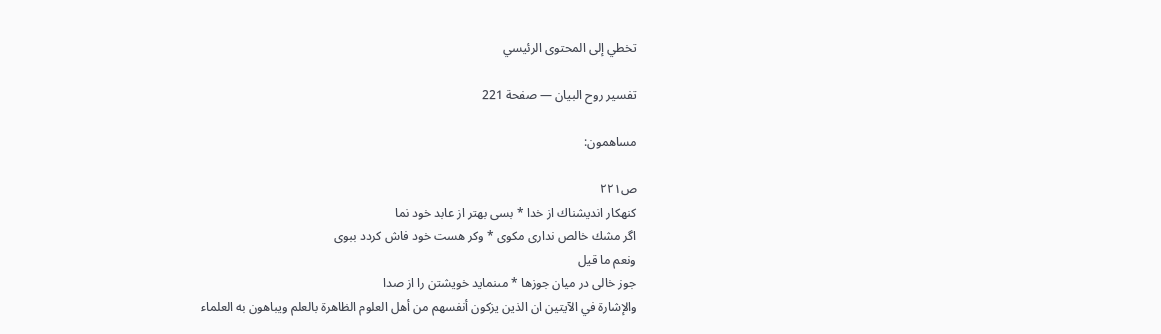تخطي إلى المحتوى الرئيسي

تفسير روح البيان — صفحة 221

مساهمون:

ص٢٢١
كنهكار انديشناك از خدا * بسى بهتر از عابد خود نما
اگر مشك خالص ندارى مكوى * وكر هست خود فاش كردد ببوى
ونعم ما قيل
جوز خالى در ميان جوزها * مىنمايد خويشتن را از صدا
والإشارة في الآيتين ان الذين يزكون أنفسهم من أهل العلوم الظاهرة بالعلم ويباهون به العلماء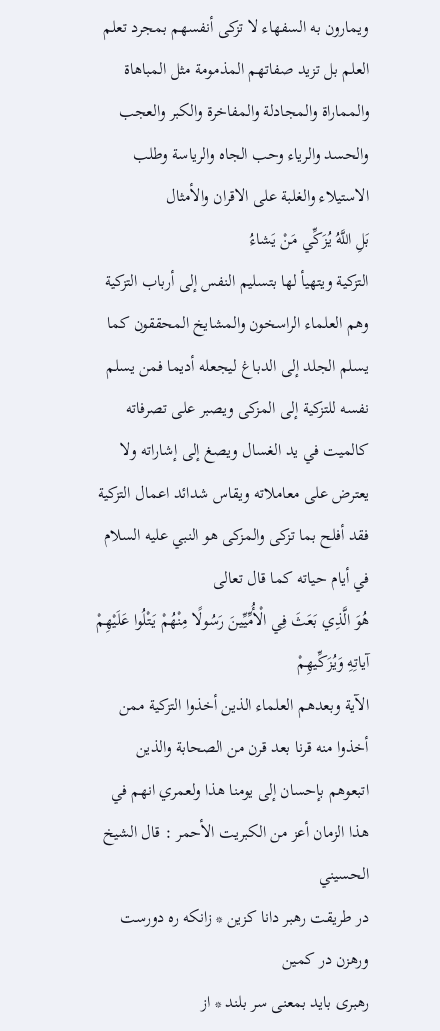ويمارون به السفهاء لا تزكى أنفسهم بمجرد تعلم العلم بل تزيد صفاتهم المذمومة مثل المباهاة والمماراة والمجادلة والمفاخرة والكبر والعجب والحسد والرياء وحب الجاه والرياسة وطلب الاستيلاء والغلبة على الاقران والأمثال
بَلِ اللَّهُ يُزَكِّي مَنْ يَشاءُ
التزكية ويتهيأ لها بتسليم النفس إلى أرباب التزكية وهم العلماء الراسخون والمشايخ المحققون كما يسلم الجلد إلى الدباغ ليجعله أديما فمن يسلم نفسه للتزكية إلى المزكى ويصبر على تصرفاته كالميت في يد الغسال ويصغ إلى إشاراته ولا يعترض على معاملاته ويقاس شدائد اعمال التزكية فقد أفلح بما تزكى والمزكى هو النبي عليه السلام في أيام حياته كما قال تعالى
هُوَ الَّذِي بَعَثَ فِي الْأُمِّيِّينَ رَسُولًا مِنْهُمْ يَتْلُوا عَلَيْهِمْ آياتِهِ وَيُزَكِّيهِمْ
الآية وبعدهم العلماء الذين أخذوا التزكية ممن أخذوا منه قرنا بعد قرن من الصحابة والذين اتبعوهم بإحسان إلى يومنا هذا ولعمري انهم في هذا الزمان أعز من الكبريت الأحمر : قال الشيخ الحسيني
در طريقت رهبر دانا كزين * زانكه ره دورست ورهزن در كمين
رهبرى بايد بمعنى سر بلند * از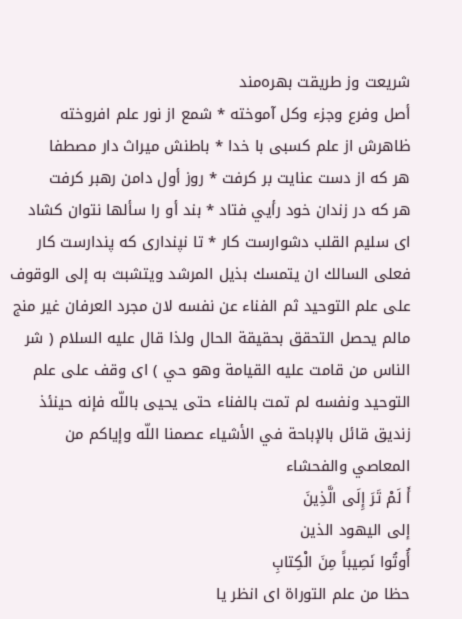شريعت وز طريقت بهره‌مند
أصل وفرع وجزء وكل آموخته * شمع از نور علم افروخته
ظاهرش از علم كسبى با خدا * باطنش ميراث دار مصطفا
هر كه از دست عنايت بر كرفت * روز أول دامن رهبر كرفت
هر كه در زندان خود رأيي فتاد * بند أو را سألها نتوان كشاد
اى سليم القلب دشوارست كار * تا نپندارى كه پندارست كار
فعلى السالك ان يتمسك بذيل المرشد ويتشبث به إلى الوقوف على علم التوحيد ثم الفناء عن نفسه لان مجرد العرفان غير منج مالم يحصل التحقق بحقيقة الحال ولذا قال عليه السلام ( شر الناس من قامت عليه القيامة وهو حي ) اى وقف على علم التوحيد ونفسه لم تمت بالفناء حتى يحيى باللّه فإنه حينئذ زنديق قائل بالإباحة في الأشياء عصمنا اللّه وإياكم من المعاصي والفحشاء
أَ لَمْ تَرَ إِلَى الَّذِينَ
إلى اليهود الذين
أُوتُوا نَصِيباً مِنَ الْكِتابِ
حظا من علم التوراة اى انظر يا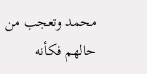محمد وتعجب من حالهم فكأنه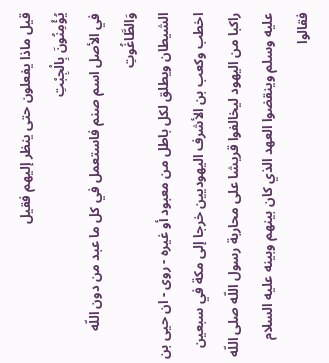قيل ماذا يفعلون حتى ينظر إليهم فقيل
يُؤْمِنُونَ بِالْجِبْتِ
في الأصل اسم صنم فاستعمل في كل ما عبد من دون اللّه
وَالطَّاغُوتِ
الشيطان ويطلق لكل باطل من معبود أو غيره - روى - ان حيى بن اخطب وكعب بن الأشرف اليهوديين خرجا إلى مكة في سبعين راكبا من اليهود ليخالفوا قريشا على محاربة رسول اللّه صلى اللّه عليه وسلم وينقضوا العهد الذي كان بينهم وبينه عليه السلام فقالوا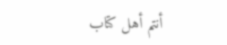أنتم أهل كتاب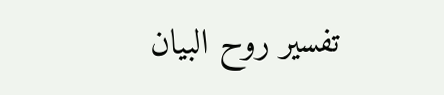تفسير روح البيان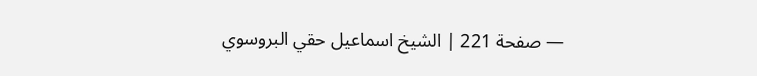— صفحة 221 | الشيخ اسماعيل حقي البروسوي